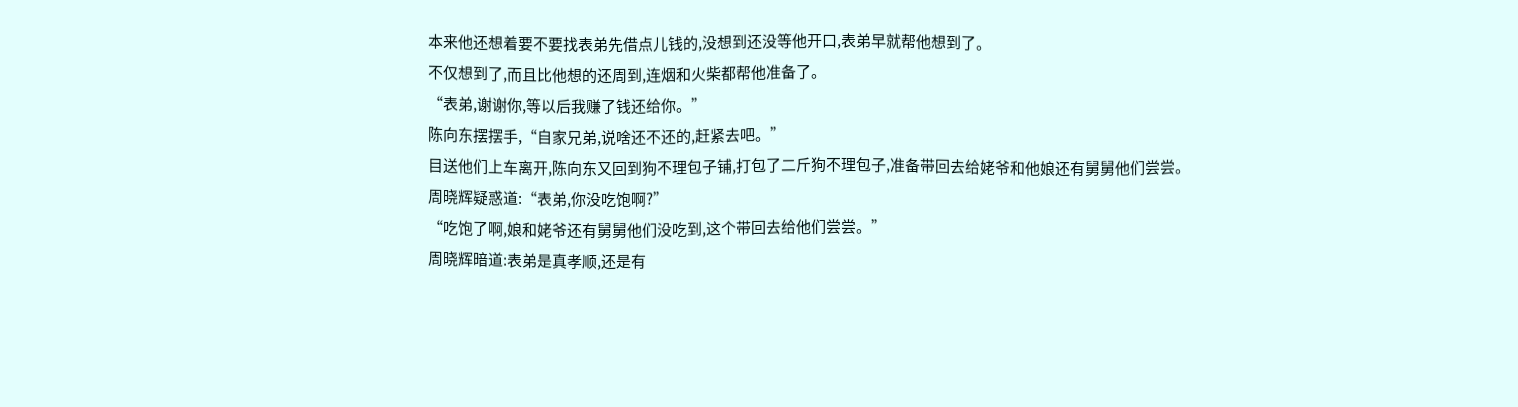本来他还想着要不要找表弟先借点儿钱的,没想到还没等他开口,表弟早就帮他想到了。
不仅想到了,而且比他想的还周到,连烟和火柴都帮他准备了。
“表弟,谢谢你,等以后我赚了钱还给你。”
陈向东摆摆手,“自家兄弟,说啥还不还的,赶紧去吧。”
目送他们上车离开,陈向东又回到狗不理包子铺,打包了二斤狗不理包子,准备带回去给姥爷和他娘还有舅舅他们尝尝。
周晓辉疑惑道:“表弟,你没吃饱啊?”
“吃饱了啊,娘和姥爷还有舅舅他们没吃到,这个带回去给他们尝尝。”
周晓辉暗道:表弟是真孝顺,还是有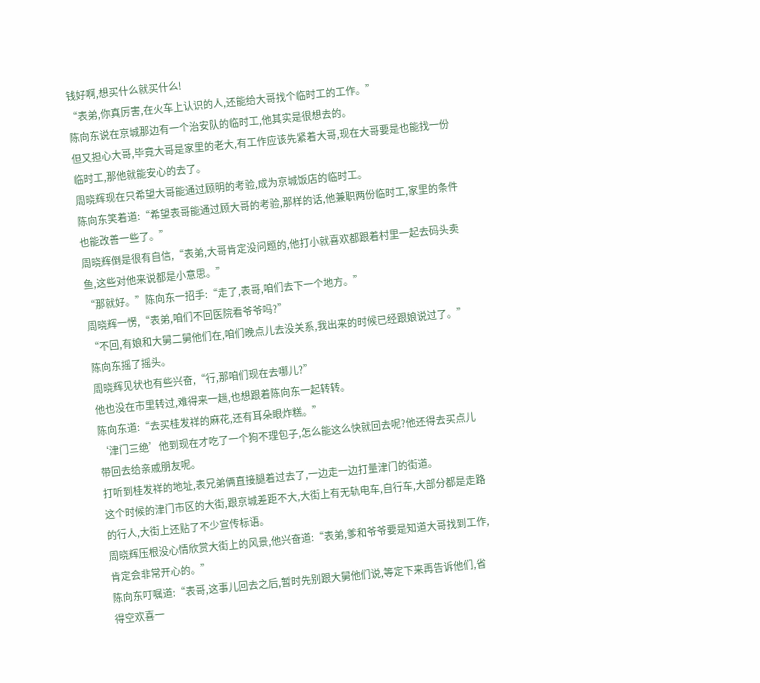钱好啊,想买什么就买什么!
“表弟,你真厉害,在火车上认识的人,还能给大哥找个临时工的工作。”
陈向东说在京城那边有一个治安队的临时工,他其实是很想去的。
但又担心大哥,毕竟大哥是家里的老大,有工作应该先紧着大哥,现在大哥要是也能找一份临时工,那他就能安心的去了。
周晓辉现在只希望大哥能通过顾明的考验,成为京城饭店的临时工。
陈向东笑着道:“希望表哥能通过顾大哥的考验,那样的话,他兼职两份临时工,家里的条件也能改善一些了。”
周晓辉倒是很有自信,“表弟,大哥肯定没问题的,他打小就喜欢都跟着村里一起去码头卖鱼,这些对他来说都是小意思。”
“那就好。”陈向东一招手:“走了,表哥,咱们去下一个地方。”
周晓辉一愣,“表弟,咱们不回医院看爷爷吗?”
“不回,有娘和大舅二舅他们在,咱们晚点儿去没关系,我出来的时候已经跟娘说过了。”陈向东摇了摇头。
周晓辉见状也有些兴奋,“行,那咱们现在去哪儿?”
他也没在市里转过,难得来一趟,也想跟着陈向东一起转转。
陈向东道:“去买桂发祥的麻花,还有耳朵眼炸糕。”
‘津门三绝’他到现在才吃了一个狗不理包子,怎么能这么快就回去呢?他还得去买点儿带回去给亲戚朋友呢。
打听到桂发祥的地址,表兄弟俩直接腿着过去了,一边走一边打量津门的街道。
这个时候的津门市区的大街,跟京城差距不大,大街上有无轨电车,自行车,大部分都是走路的行人,大街上还贴了不少宣传标语。
周晓辉压根没心情欣赏大街上的风景,他兴奋道:“表弟,爹和爷爷要是知道大哥找到工作,肯定会非常开心的。”
陈向东叮嘱道:“表哥,这事儿回去之后,暂时先别跟大舅他们说,等定下来再告诉他们,省得空欢喜一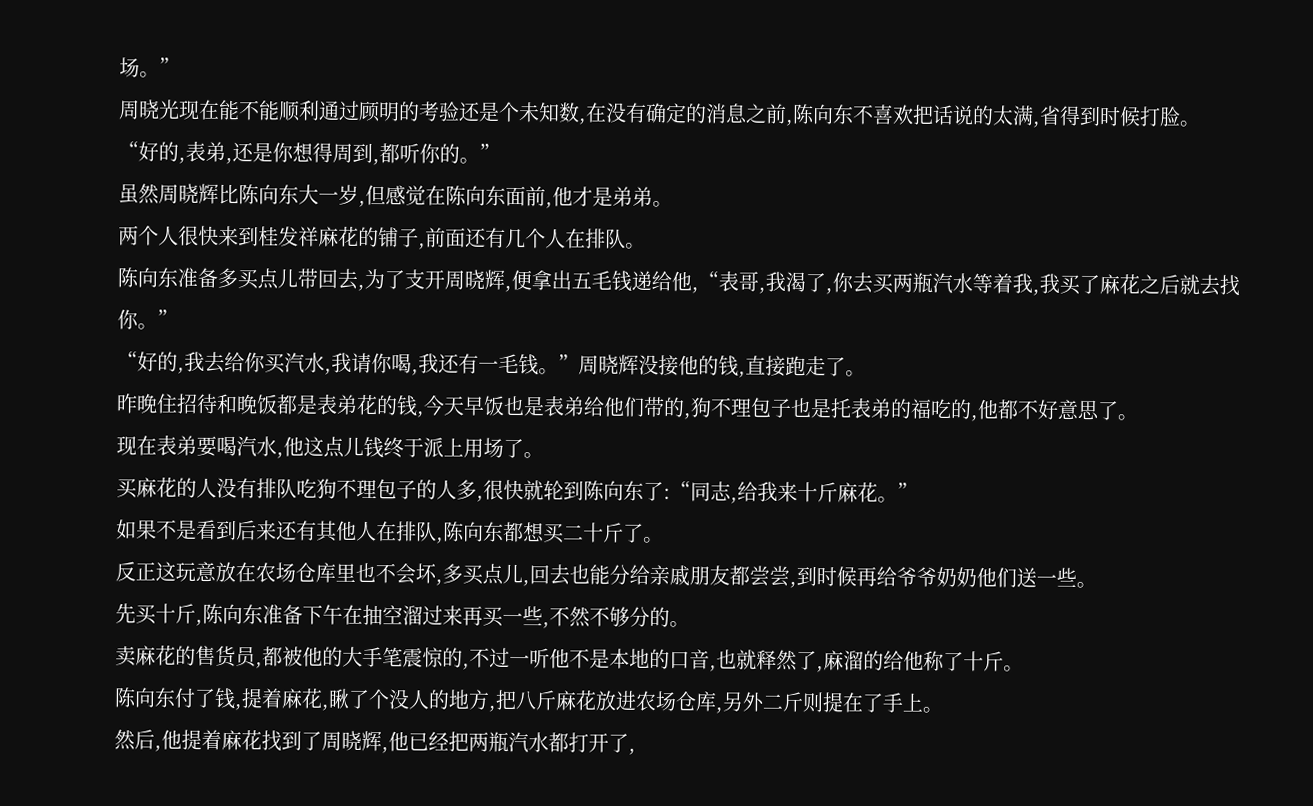场。”
周晓光现在能不能顺利通过顾明的考验还是个未知数,在没有确定的消息之前,陈向东不喜欢把话说的太满,省得到时候打脸。
“好的,表弟,还是你想得周到,都听你的。”
虽然周晓辉比陈向东大一岁,但感觉在陈向东面前,他才是弟弟。
两个人很快来到桂发祥麻花的铺子,前面还有几个人在排队。
陈向东准备多买点儿带回去,为了支开周晓辉,便拿出五毛钱递给他,“表哥,我渴了,你去买两瓶汽水等着我,我买了麻花之后就去找你。”
“好的,我去给你买汽水,我请你喝,我还有一毛钱。”周晓辉没接他的钱,直接跑走了。
昨晚住招待和晚饭都是表弟花的钱,今天早饭也是表弟给他们带的,狗不理包子也是托表弟的福吃的,他都不好意思了。
现在表弟要喝汽水,他这点儿钱终于派上用场了。
买麻花的人没有排队吃狗不理包子的人多,很快就轮到陈向东了:“同志,给我来十斤麻花。”
如果不是看到后来还有其他人在排队,陈向东都想买二十斤了。
反正这玩意放在农场仓库里也不会坏,多买点儿,回去也能分给亲戚朋友都尝尝,到时候再给爷爷奶奶他们送一些。
先买十斤,陈向东准备下午在抽空溜过来再买一些,不然不够分的。
卖麻花的售货员,都被他的大手笔震惊的,不过一听他不是本地的口音,也就释然了,麻溜的给他称了十斤。
陈向东付了钱,提着麻花,瞅了个没人的地方,把八斤麻花放进农场仓库,另外二斤则提在了手上。
然后,他提着麻花找到了周晓辉,他已经把两瓶汽水都打开了,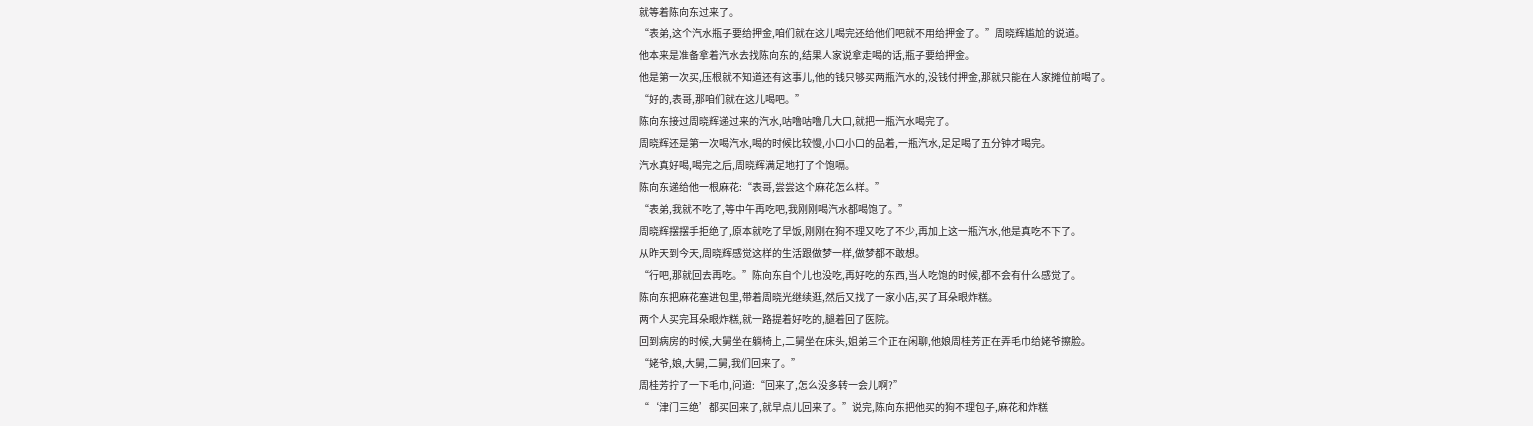就等着陈向东过来了。
“表弟,这个汽水瓶子要给押金,咱们就在这儿喝完还给他们吧就不用给押金了。”周晓辉尴尬的说道。
他本来是准备拿着汽水去找陈向东的,结果人家说拿走喝的话,瓶子要给押金。
他是第一次买,压根就不知道还有这事儿,他的钱只够买两瓶汽水的,没钱付押金,那就只能在人家摊位前喝了。
“好的,表哥,那咱们就在这儿喝吧。”
陈向东接过周晓辉递过来的汽水,咕噜咕噜几大口,就把一瓶汽水喝完了。
周晓辉还是第一次喝汽水,喝的时候比较慢,小口小口的品着,一瓶汽水,足足喝了五分钟才喝完。
汽水真好喝,喝完之后,周晓辉满足地打了个饱嗝。
陈向东递给他一根麻花:“表哥,尝尝这个麻花怎么样。”
“表弟,我就不吃了,等中午再吃吧,我刚刚喝汽水都喝饱了。”
周晓辉摆摆手拒绝了,原本就吃了早饭,刚刚在狗不理又吃了不少,再加上这一瓶汽水,他是真吃不下了。
从昨天到今天,周晓辉感觉这样的生活跟做梦一样,做梦都不敢想。
“行吧,那就回去再吃。”陈向东自个儿也没吃,再好吃的东西,当人吃饱的时候,都不会有什么感觉了。
陈向东把麻花塞进包里,带着周晓光继续逛,然后又找了一家小店,买了耳朵眼炸糕。
两个人买完耳朵眼炸糕,就一路提着好吃的,腿着回了医院。
回到病房的时候,大舅坐在躺椅上,二舅坐在床头,姐弟三个正在闲聊,他娘周桂芳正在弄毛巾给姥爷擦脸。
“姥爷,娘,大舅,二舅,我们回来了。”
周桂芳拧了一下毛巾,问道:“回来了,怎么没多转一会儿啊?”
“‘津门三绝’都买回来了,就早点儿回来了。”说完,陈向东把他买的狗不理包子,麻花和炸糕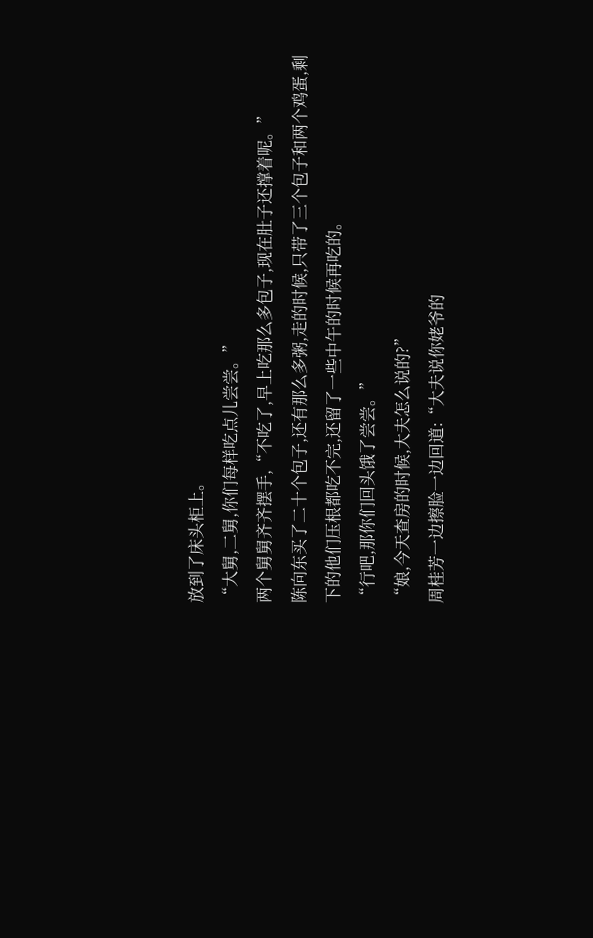放到了床头柜上。
“大舅,二舅,你们每样吃点儿尝尝。”
两个舅舅齐齐摆手,“不吃了,早上吃那么多包子,现在肚子还撑着呢。”
陈向东买了二十个包子,还有那么多粥,走的时候,只带了三个包子和两个鸡蛋,剩下的他们压根都吃不完,还留了一些中午的时候再吃的。
“行吧,那你们回头饿了尝尝。”
“娘,今天查房的时候,大夫怎么说的?”
周桂芳一边擦脸一边回道:“大夫说你姥爷的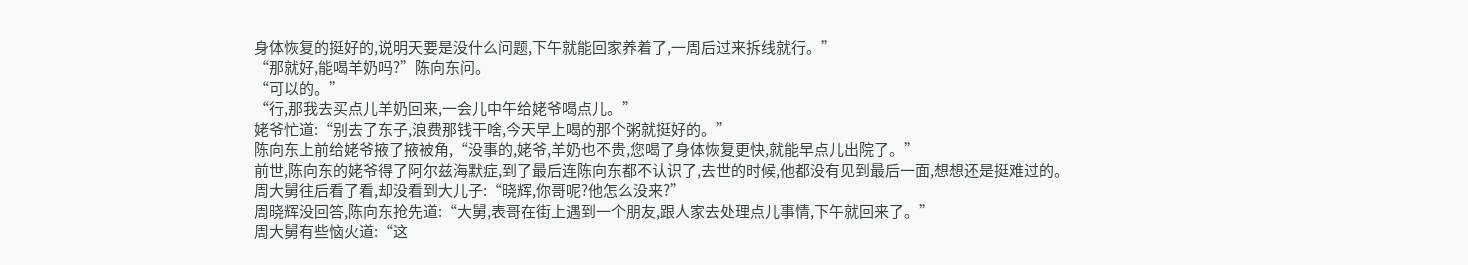身体恢复的挺好的,说明天要是没什么问题,下午就能回家养着了,一周后过来拆线就行。”
“那就好,能喝羊奶吗?”陈向东问。
“可以的。”
“行,那我去买点儿羊奶回来,一会儿中午给姥爷喝点儿。”
姥爷忙道:“别去了东子,浪费那钱干啥,今天早上喝的那个粥就挺好的。”
陈向东上前给姥爷掖了掖被角,“没事的,姥爷,羊奶也不贵,您喝了身体恢复更快,就能早点儿出院了。”
前世,陈向东的姥爷得了阿尔兹海默症,到了最后连陈向东都不认识了,去世的时候,他都没有见到最后一面,想想还是挺难过的。
周大舅往后看了看,却没看到大儿子:“晓辉,你哥呢?他怎么没来?”
周晓辉没回答,陈向东抢先道:“大舅,表哥在街上遇到一个朋友,跟人家去处理点儿事情,下午就回来了。”
周大舅有些恼火道:“这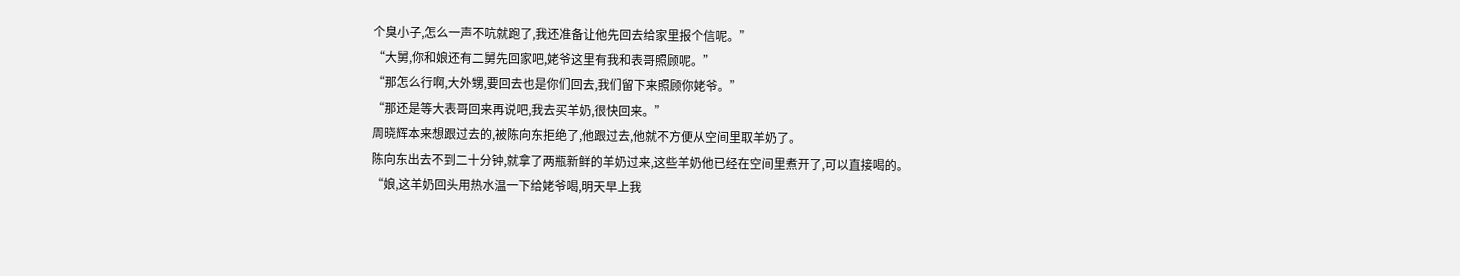个臭小子,怎么一声不吭就跑了,我还准备让他先回去给家里报个信呢。”
“大舅,你和娘还有二舅先回家吧,姥爷这里有我和表哥照顾呢。”
“那怎么行啊,大外甥,要回去也是你们回去,我们留下来照顾你姥爷。”
“那还是等大表哥回来再说吧,我去买羊奶,很快回来。”
周晓辉本来想跟过去的,被陈向东拒绝了,他跟过去,他就不方便从空间里取羊奶了。
陈向东出去不到二十分钟,就拿了两瓶新鲜的羊奶过来,这些羊奶他已经在空间里煮开了,可以直接喝的。
“娘,这羊奶回头用热水温一下给姥爷喝,明天早上我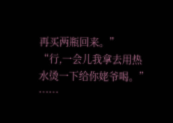再买两瓶回来。”
“行,一会儿我拿去用热水烫一下给你姥爷喝。”
……